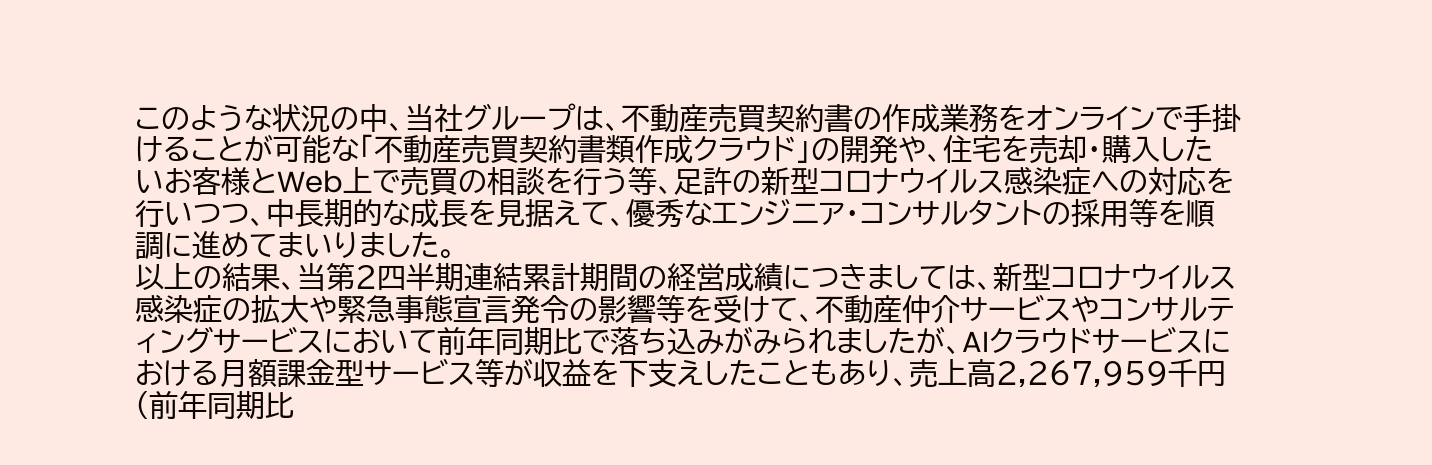このような状況の中、当社グループは、不動産売買契約書の作成業務をオンラインで手掛けることが可能な「不動産売買契約書類作成クラウド」の開発や、住宅を売却・購入したいお客様とWeb上で売買の相談を行う等、足許の新型コロナウイルス感染症への対応を行いつつ、中長期的な成長を見据えて、優秀なエンジニア・コンサルタントの採用等を順調に進めてまいりました。
以上の結果、当第2四半期連結累計期間の経営成績につきましては、新型コロナウイルス感染症の拡大や緊急事態宣言発令の影響等を受けて、不動産仲介サービスやコンサルティングサービスにおいて前年同期比で落ち込みがみられましたが、AIクラウドサービスにおける月額課金型サービス等が収益を下支えしたこともあり、売上高2,267,959千円(前年同期比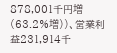878,001千円増(63.2%増))、営業利益231,914千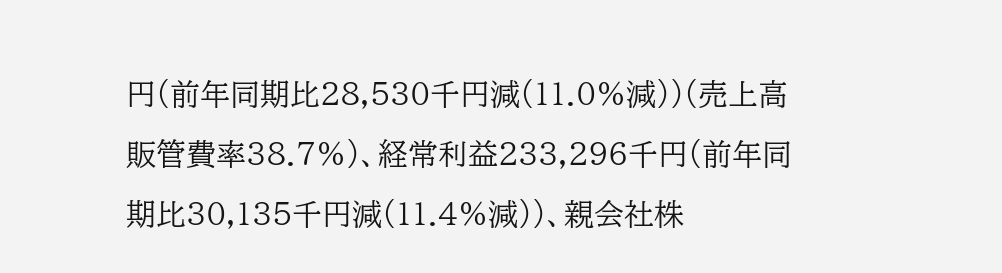円(前年同期比28,530千円減(11.0%減))(売上高販管費率38.7%)、経常利益233,296千円(前年同期比30,135千円減(11.4%減))、親会社株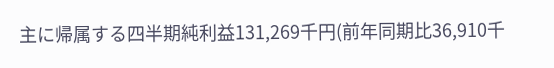主に帰属する四半期純利益131,269千円(前年同期比36,910千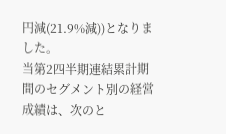円減(21.9%減))となりました。
当第2四半期連結累計期間のセグメント別の経営成績は、次のと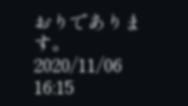おりであります。
2020/11/06 16:15